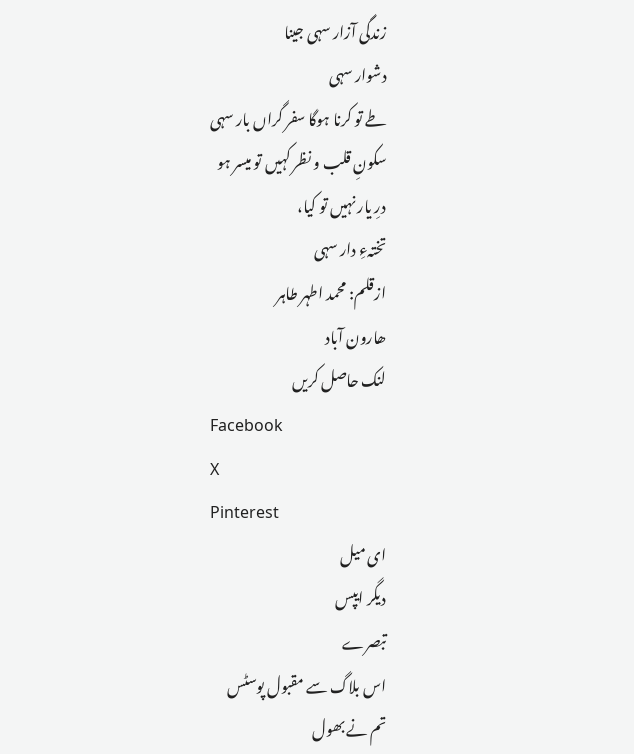زندگی آزار سہی جینا
دشوار سہی
طے تو کرنا ہوگا سفر گراں بار سہی
سکونِ قلب و نظر کہیں تو میسر ہو
درِ یار نہیں تو کیا،
تختہءِ دار سہی
ازقلم: محمد اطہر طاہر
ھارون آباد
لنک حاصل کریں
Facebook
X
Pinterest
ای میل
دیگر ایپس
تبصرے
اس بلاگ سے مقبول پوسٹس
تم نے بھول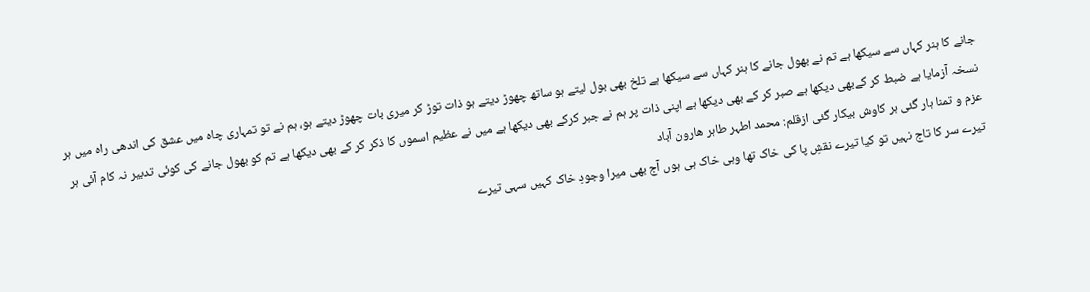جانے کا ہنر کہاں سے سیکھا ہے تم نے بھول جانے کا ہنر کہاں سے سیکھا ہے تلخ بھی بول لیتے ہو ساتھ چھوڑ دیتے ہو ذات توڑ کر میری بات چھوڑ دیتے ہو، ہم نے تو تمہاری چاہ میں عشق کی اندھی راہ میں ہر نسخہ آزمایا ہے ضبط کر کےبھی دیکھا ہے صبر کر کے بھی دیکھا ہے اپنی ذات پر ہم نے جبر کرکے بھی دیکھا ہے میں نے عظیم اسموں کا ذکر کر کے بھی دیکھا ہے تم کو بھول جانے کی کوئی تدبیر نہ کام آئی ہر عزم و تمنا ہار گئی ہر کاوش بیکار گئی ازقلم: محمد اطہر طاہر ھارون آباد
تیرے سر کا تاج نہیں تو کیا تیرے نقشِ پا کی خاک تھا وہی خاک ہی ہوں آج بھی میرا وجودِ خاک کہیں سہی تیرے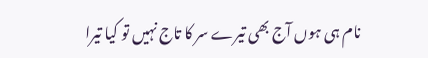نام ہی ہوں آج بھی تیرے سر کا تاج نہیں تو کیا تیرا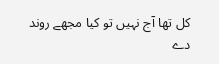کل تھا آج نہیں تو کیا مجھے روند دے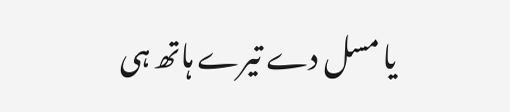یا مسل دے تیرے ہاتھ ہی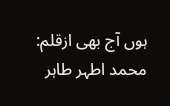ہوں آج بھی ازقلم: محمد اطہر طاہر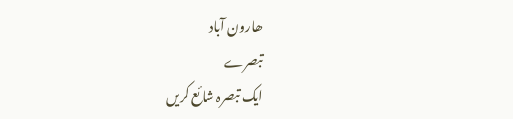ھارون آباد
تبصرے
ایک تبصرہ شائع کریں